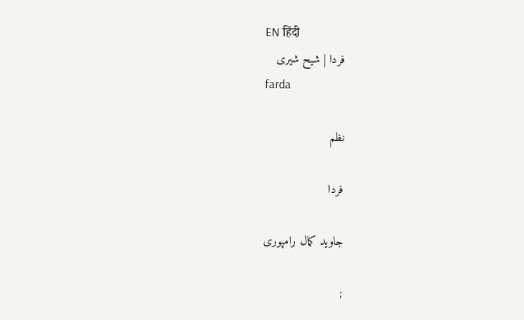EN हिंदी
فردا | شیح شیری
farda

نظم

فردا

جاوید کمال رامپوری

;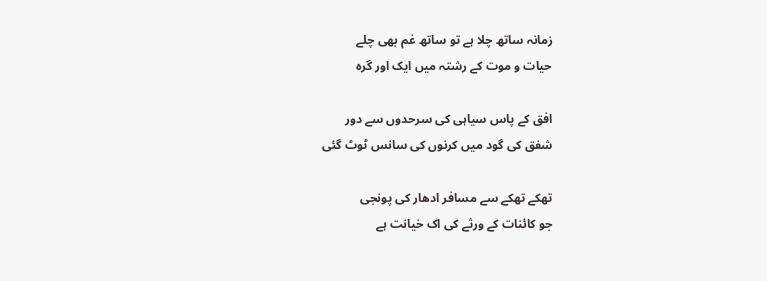زمانہ ساتھ چلا ہے تو ساتھ غم بھی چلے
حیات و موت کے رشتہ میں ایک اور گرہ

افق کے پاس سیاہی کی سرحدوں سے دور
شفق کی گود میں کرنوں کی سانس ٹوٹ گئی

تھکے تھکے سے مسافر ادھار کی پونجی
جو کائنات کے ورثے کی اک خیانت ہے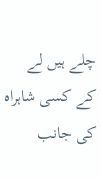چلے ہیں لے کے کسی شاہراہ کی جانب